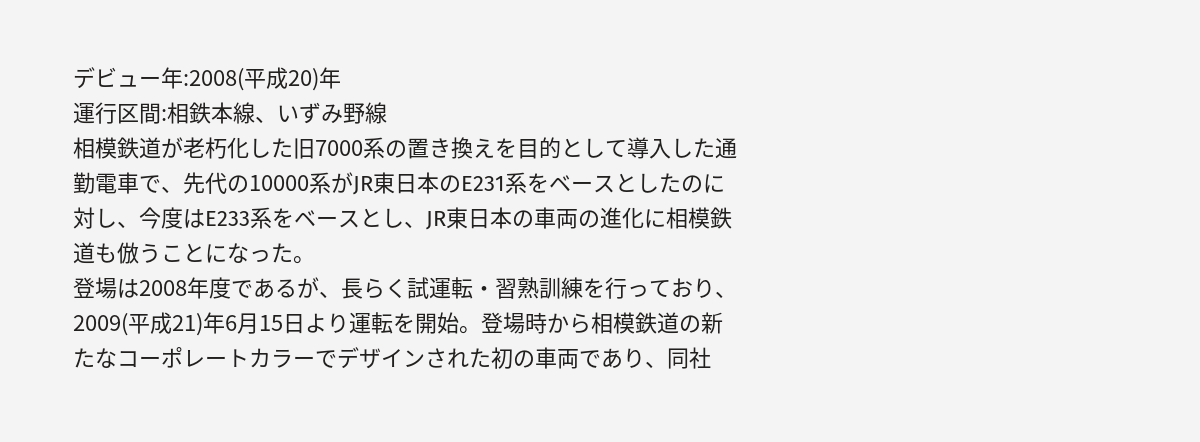デビュー年:2008(平成20)年
運行区間:相鉄本線、いずみ野線
相模鉄道が老朽化した旧7000系の置き換えを目的として導入した通勤電車で、先代の10000系がJR東日本のE231系をベースとしたのに対し、今度はE233系をベースとし、JR東日本の車両の進化に相模鉄道も倣うことになった。
登場は2008年度であるが、長らく試運転・習熟訓練を行っており、2009(平成21)年6月15日より運転を開始。登場時から相模鉄道の新たなコーポレートカラーでデザインされた初の車両であり、同社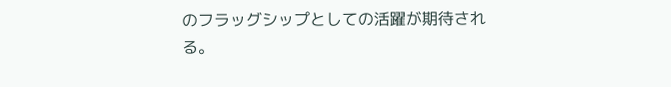のフラッグシップとしての活躍が期待される。